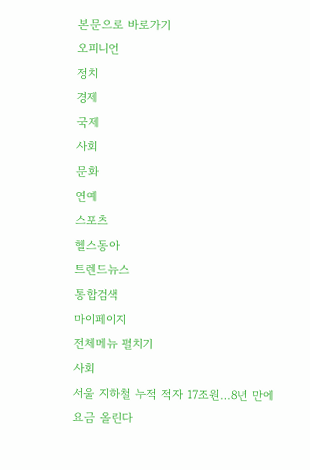본문으로 바로가기
오피니언
정치
경제
국제
사회
문화
연예
스포츠
헬스동아
트렌드뉴스
통합검색
마이페이지
전체메뉴 펼치기
사회
서울 지하철 누적 적자 17조원…8년 만에 요금 올린다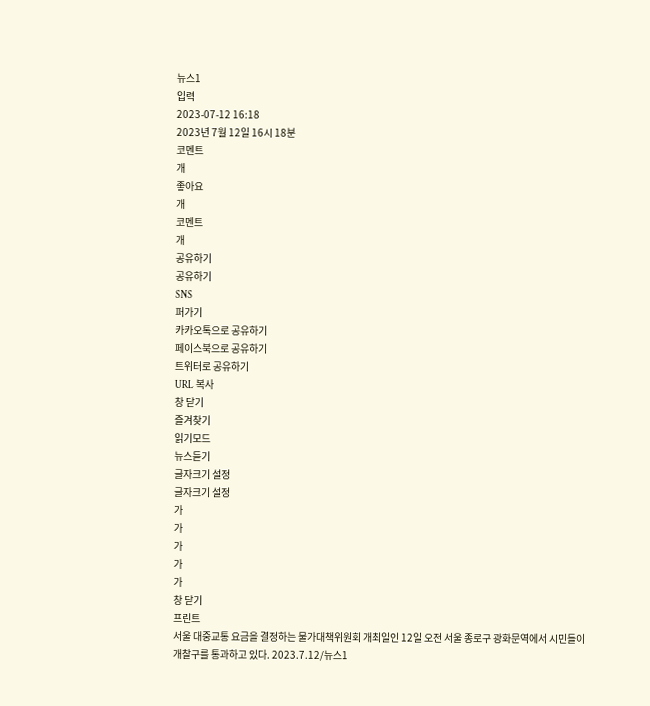뉴스1
입력
2023-07-12 16:18
2023년 7월 12일 16시 18분
코멘트
개
좋아요
개
코멘트
개
공유하기
공유하기
SNS
퍼가기
카카오톡으로 공유하기
페이스북으로 공유하기
트위터로 공유하기
URL 복사
창 닫기
즐겨찾기
읽기모드
뉴스듣기
글자크기 설정
글자크기 설정
가
가
가
가
가
창 닫기
프린트
서울 대중교통 요금을 결정하는 물가대책위원회 개최일인 12일 오전 서울 종로구 광화문역에서 시민들이 개찰구를 통과하고 있다. 2023.7.12/뉴스1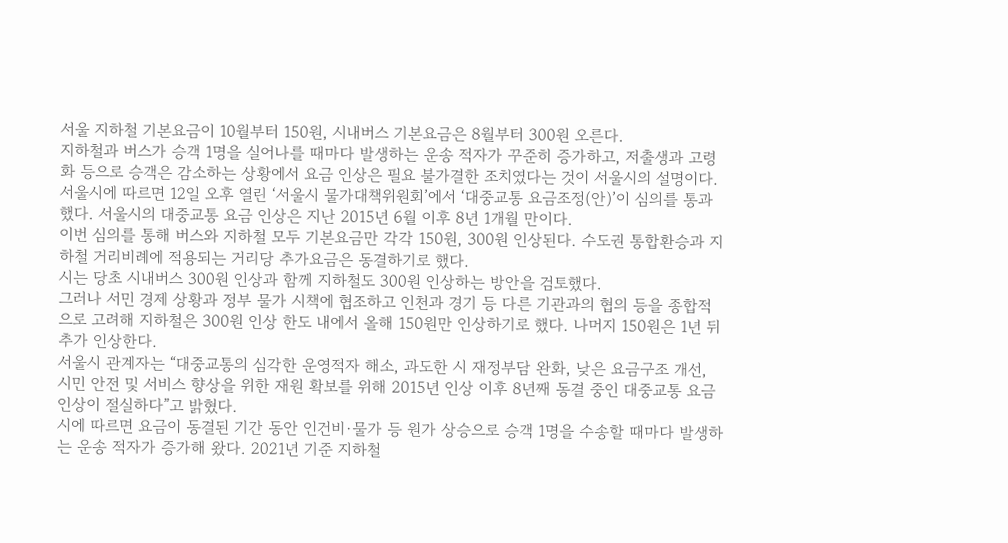서울 지하철 기본요금이 10월부터 150원, 시내버스 기본요금은 8월부터 300원 오른다.
지하철과 버스가 승객 1명을 실어나를 때마다 발생하는 운송 적자가 꾸준히 증가하고, 저출생과 고령화 등으로 승객은 감소하는 상황에서 요금 인상은 필요 불가결한 조치였다는 것이 서울시의 설명이다.
서울시에 따르면 12일 오후 열린 ‘서울시 물가대책위원회’에서 ‘대중교통 요금조정(안)’이 심의를 통과했다. 서울시의 대중교통 요금 인상은 지난 2015년 6월 이후 8년 1개월 만이다.
이번 심의를 통해 버스와 지하철 모두 기본요금만 각각 150원, 300원 인상된다. 수도권 통합환승과 지하철 거리비례에 적용되는 거리당 추가요금은 동결하기로 했다.
시는 당초 시내버스 300원 인상과 함께 지하철도 300원 인상하는 방안을 검토했다.
그러나 서민 경제 상황과 정부 물가 시책에 협조하고 인천과 경기 등 다른 기관과의 협의 등을 종합적으로 고려해 지하철은 300원 인상 한도 내에서 올해 150원만 인상하기로 했다. 나머지 150원은 1년 뒤 추가 인상한다.
서울시 관계자는 “대중교통의 심각한 운영적자 해소, 과도한 시 재정부담 완화, 낮은 요금구조 개선, 시민 안전 및 서비스 향상을 위한 재원 확보를 위해 2015년 인상 이후 8년째 동결 중인 대중교통 요금 인상이 절실하다”고 밝혔다.
시에 따르면 요금이 동결된 기간 동안 인건비·물가 등 원가 상승으로 승객 1명을 수송할 때마다 발생하는 운송 적자가 증가해 왔다. 2021년 기준 지하철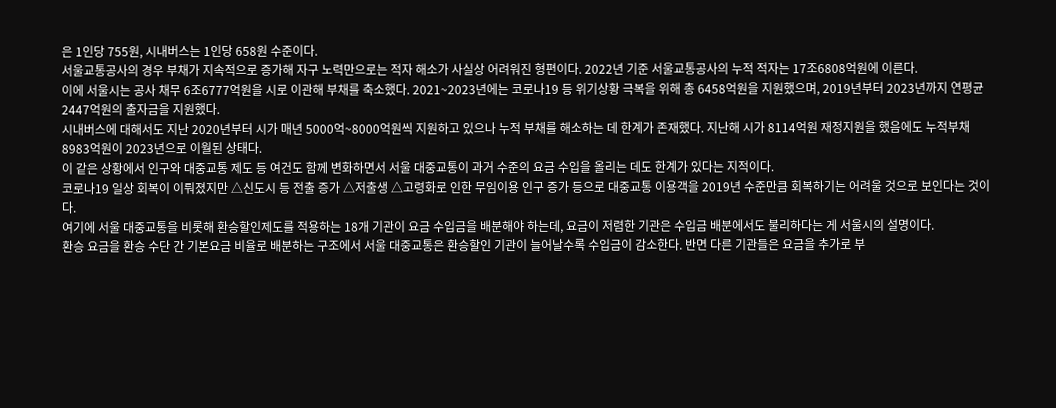은 1인당 755원, 시내버스는 1인당 658원 수준이다.
서울교통공사의 경우 부채가 지속적으로 증가해 자구 노력만으로는 적자 해소가 사실상 어려워진 형편이다. 2022년 기준 서울교통공사의 누적 적자는 17조6808억원에 이른다.
이에 서울시는 공사 채무 6조6777억원을 시로 이관해 부채를 축소했다. 2021~2023년에는 코로나19 등 위기상황 극복을 위해 총 6458억원을 지원했으며, 2019년부터 2023년까지 연평균 2447억원의 출자금을 지원했다.
시내버스에 대해서도 지난 2020년부터 시가 매년 5000억~8000억원씩 지원하고 있으나 누적 부채를 해소하는 데 한계가 존재했다. 지난해 시가 8114억원 재정지원을 했음에도 누적부채 8983억원이 2023년으로 이월된 상태다.
이 같은 상황에서 인구와 대중교통 제도 등 여건도 함께 변화하면서 서울 대중교통이 과거 수준의 요금 수입을 올리는 데도 한계가 있다는 지적이다.
코로나19 일상 회복이 이뤄졌지만 △신도시 등 전출 증가 △저출생 △고령화로 인한 무임이용 인구 증가 등으로 대중교통 이용객을 2019년 수준만큼 회복하기는 어려울 것으로 보인다는 것이다.
여기에 서울 대중교통을 비롯해 환승할인제도를 적용하는 18개 기관이 요금 수입금을 배분해야 하는데, 요금이 저렴한 기관은 수입금 배분에서도 불리하다는 게 서울시의 설명이다.
환승 요금을 환승 수단 간 기본요금 비율로 배분하는 구조에서 서울 대중교통은 환승할인 기관이 늘어날수록 수입금이 감소한다. 반면 다른 기관들은 요금을 추가로 부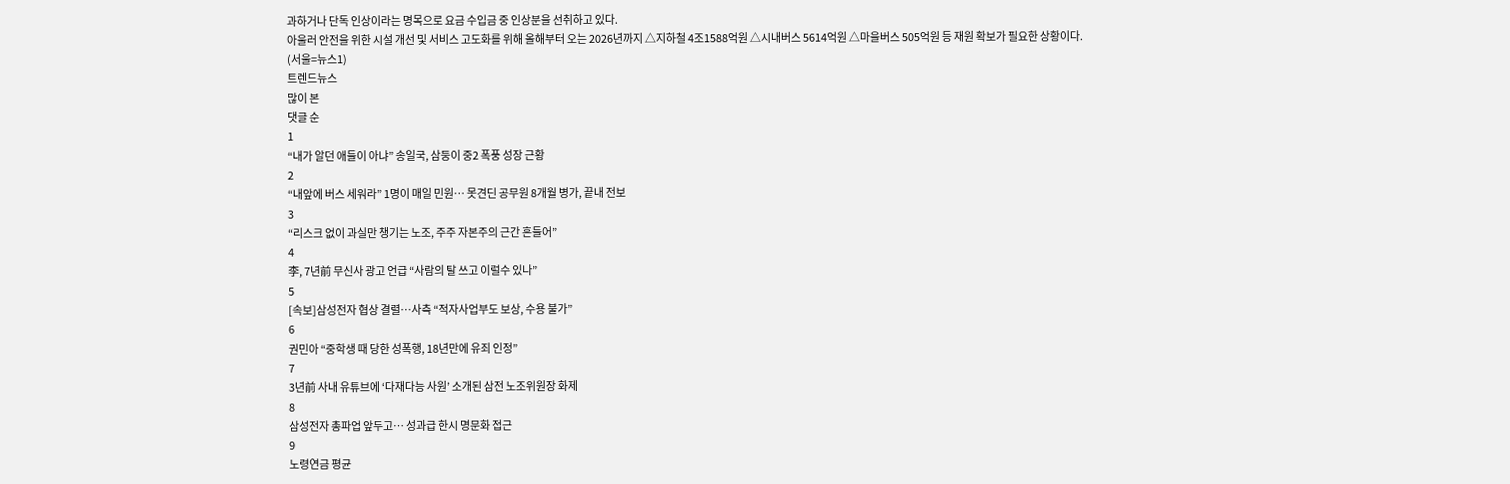과하거나 단독 인상이라는 명목으로 요금 수입금 중 인상분을 선취하고 있다.
아울러 안전을 위한 시설 개선 및 서비스 고도화를 위해 올해부터 오는 2026년까지 △지하철 4조1588억원 △시내버스 5614억원 △마을버스 505억원 등 재원 확보가 필요한 상황이다.
(서울=뉴스1)
트렌드뉴스
많이 본
댓글 순
1
“내가 알던 애들이 아냐” 송일국, 삼둥이 중2 폭풍 성장 근황
2
“내앞에 버스 세워라” 1명이 매일 민원… 못견딘 공무원 8개월 병가, 끝내 전보
3
“리스크 없이 과실만 챙기는 노조, 주주 자본주의 근간 흔들어”
4
李, 7년前 무신사 광고 언급 “사람의 탈 쓰고 이럴수 있나”
5
[속보]삼성전자 협상 결렬…사측 “적자사업부도 보상, 수용 불가”
6
권민아 “중학생 때 당한 성폭행, 18년만에 유죄 인정”
7
3년前 사내 유튜브에 ‘다재다능 사원’ 소개된 삼전 노조위원장 화제
8
삼성전자 총파업 앞두고… 성과급 한시 명문화 접근
9
노령연금 평균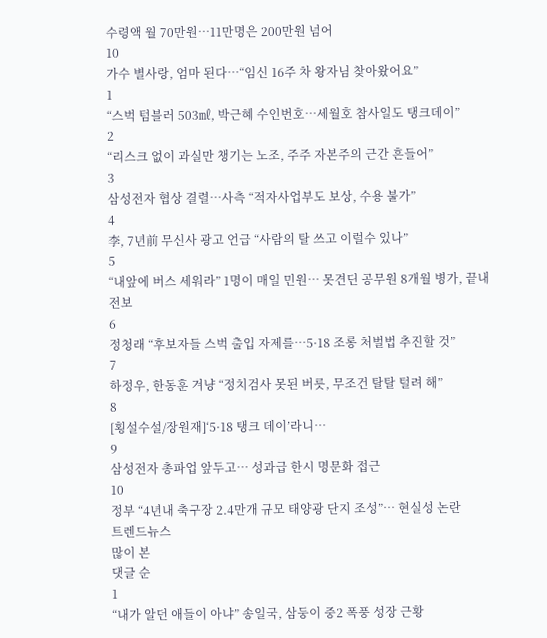수령액 월 70만원…11만명은 200만원 넘어
10
가수 별사랑, 엄마 된다…“임신 16주 차 왕자님 찾아왔어요”
1
“스벅 텀블러 503㎖, 박근혜 수인번호…세월호 참사일도 탱크데이”
2
“리스크 없이 과실만 챙기는 노조, 주주 자본주의 근간 흔들어”
3
삼성전자 협상 결렬…사측 “적자사업부도 보상, 수용 불가”
4
李, 7년前 무신사 광고 언급 “사람의 탈 쓰고 이럴수 있나”
5
“내앞에 버스 세워라” 1명이 매일 민원… 못견딘 공무원 8개월 병가, 끝내 전보
6
정청래 “후보자들 스벅 출입 자제를…5·18 조롱 처벌법 추진할 것”
7
하정우, 한동훈 겨냥 “정치검사 못된 버릇, 무조건 탈탈 털려 해”
8
[횡설수설/장원재]‘5·18 탱크 데이’라니…
9
삼성전자 총파업 앞두고… 성과급 한시 명문화 접근
10
정부 “4년내 축구장 2.4만개 규모 태양광 단지 조성”… 현실성 논란
트렌드뉴스
많이 본
댓글 순
1
“내가 알던 애들이 아냐” 송일국, 삼둥이 중2 폭풍 성장 근황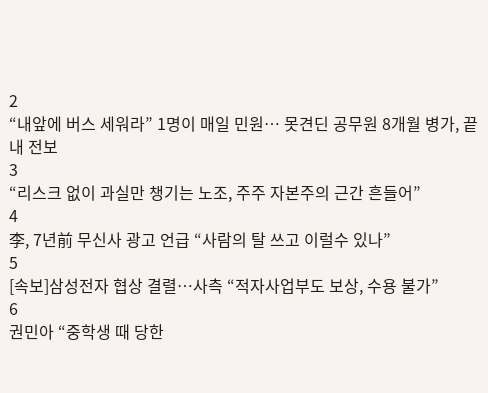2
“내앞에 버스 세워라” 1명이 매일 민원… 못견딘 공무원 8개월 병가, 끝내 전보
3
“리스크 없이 과실만 챙기는 노조, 주주 자본주의 근간 흔들어”
4
李, 7년前 무신사 광고 언급 “사람의 탈 쓰고 이럴수 있나”
5
[속보]삼성전자 협상 결렬…사측 “적자사업부도 보상, 수용 불가”
6
권민아 “중학생 때 당한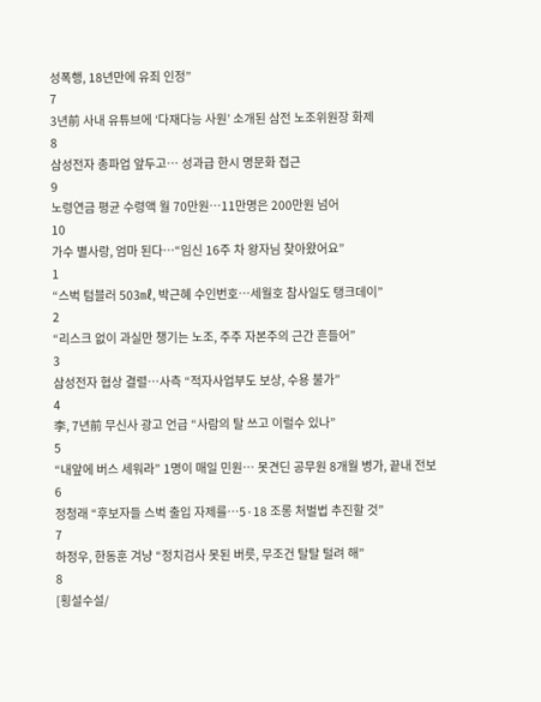성폭행, 18년만에 유죄 인정”
7
3년前 사내 유튜브에 ‘다재다능 사원’ 소개된 삼전 노조위원장 화제
8
삼성전자 총파업 앞두고… 성과급 한시 명문화 접근
9
노령연금 평균 수령액 월 70만원…11만명은 200만원 넘어
10
가수 별사랑, 엄마 된다…“임신 16주 차 왕자님 찾아왔어요”
1
“스벅 텀블러 503㎖, 박근혜 수인번호…세월호 참사일도 탱크데이”
2
“리스크 없이 과실만 챙기는 노조, 주주 자본주의 근간 흔들어”
3
삼성전자 협상 결렬…사측 “적자사업부도 보상, 수용 불가”
4
李, 7년前 무신사 광고 언급 “사람의 탈 쓰고 이럴수 있나”
5
“내앞에 버스 세워라” 1명이 매일 민원… 못견딘 공무원 8개월 병가, 끝내 전보
6
정청래 “후보자들 스벅 출입 자제를…5·18 조롱 처벌법 추진할 것”
7
하정우, 한동훈 겨냥 “정치검사 못된 버릇, 무조건 탈탈 털려 해”
8
[횡설수설/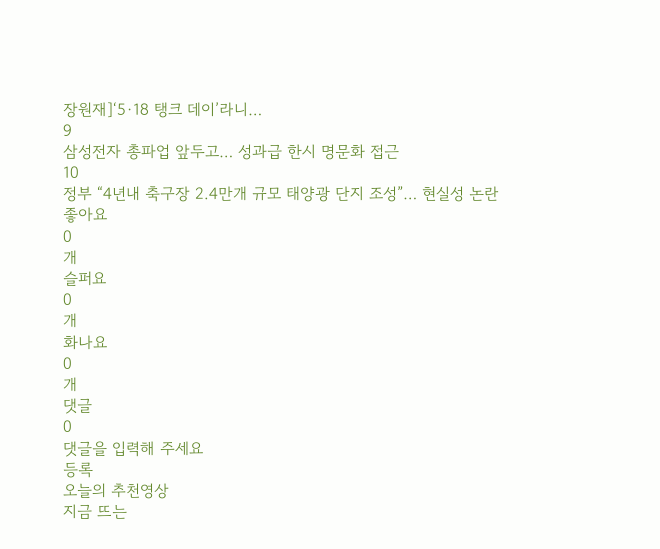장원재]‘5·18 탱크 데이’라니…
9
삼성전자 총파업 앞두고… 성과급 한시 명문화 접근
10
정부 “4년내 축구장 2.4만개 규모 태양광 단지 조성”… 현실성 논란
좋아요
0
개
슬퍼요
0
개
화나요
0
개
댓글
0
댓글을 입력해 주세요
등록
오늘의 추천영상
지금 뜨는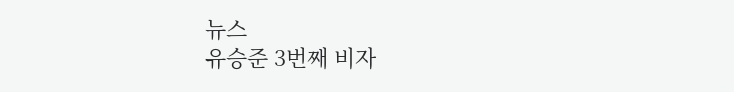뉴스
유승준 3번째 비자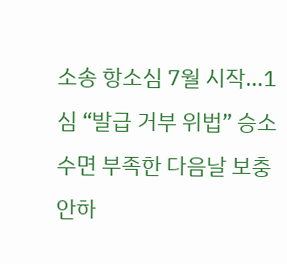소송 항소심 7월 시작…1심 “발급 거부 위법” 승소
수면 부족한 다음날 보충 안하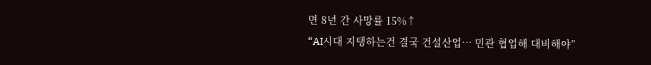면 8년 간 사망률 15%↑
“AI시대 지탱하는건 결국 건설산업… 민관 협업해 대비해야”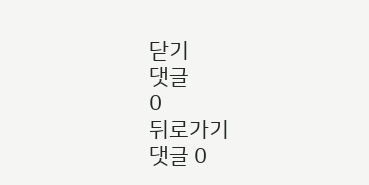닫기
댓글
0
뒤로가기
댓글 0